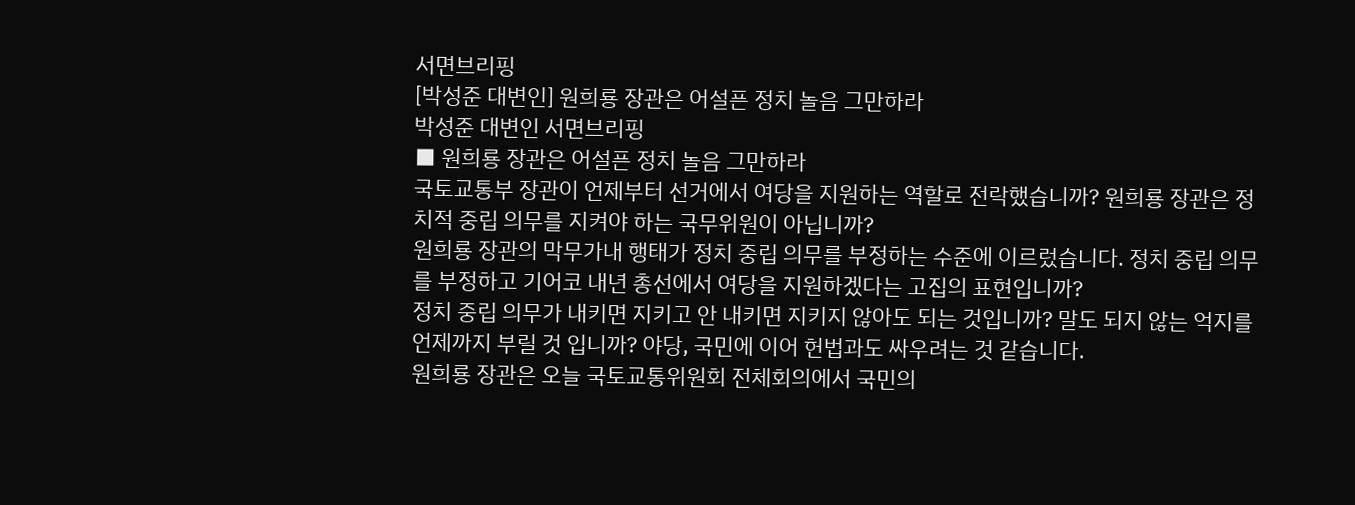서면브리핑
[박성준 대변인] 원희룡 장관은 어설픈 정치 놀음 그만하라
박성준 대변인 서면브리핑
■ 원희룡 장관은 어설픈 정치 놀음 그만하라
국토교통부 장관이 언제부터 선거에서 여당을 지원하는 역할로 전락했습니까? 원희룡 장관은 정치적 중립 의무를 지켜야 하는 국무위원이 아닙니까?
원희룡 장관의 막무가내 행태가 정치 중립 의무를 부정하는 수준에 이르렀습니다. 정치 중립 의무를 부정하고 기어코 내년 총선에서 여당을 지원하겠다는 고집의 표현입니까?
정치 중립 의무가 내키면 지키고 안 내키면 지키지 않아도 되는 것입니까? 말도 되지 않는 억지를 언제까지 부릴 것 입니까? 야당, 국민에 이어 헌법과도 싸우려는 것 같습니다.
원희룡 장관은 오늘 국토교통위원회 전체회의에서 국민의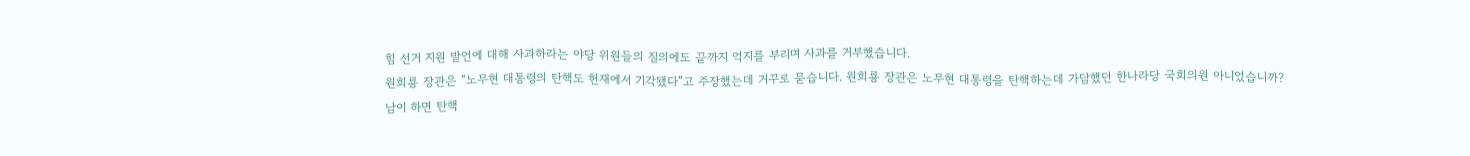힘 선거 지원 발언에 대해 사과하라는 야당 위원들의 질의에도 끝까지 억지를 부리며 사과를 거부했습니다.
원희룡 장관은 “노무현 대통령의 탄핵도 헌재에서 기각됐다”고 주장했는데 거꾸로 묻습니다. 원희룡 장관은 노무현 대통령을 탄핵하는데 가담했던 한나라당 국회의원 아니었습니까?
남이 하면 탄핵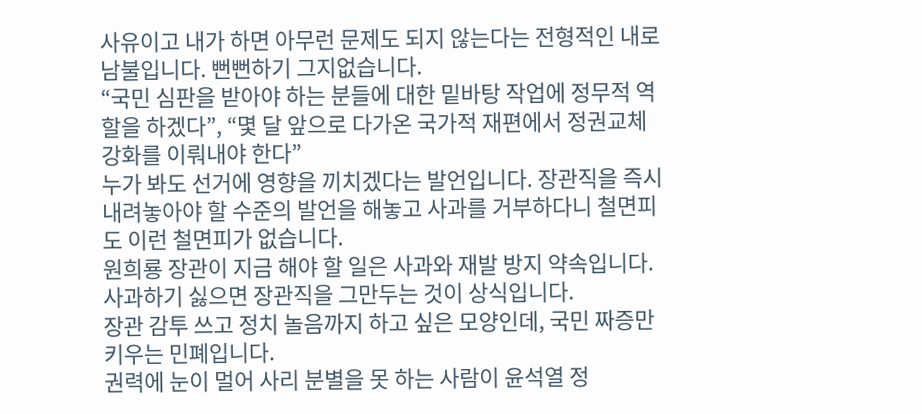사유이고 내가 하면 아무런 문제도 되지 않는다는 전형적인 내로남불입니다. 뻔뻔하기 그지없습니다.
“국민 심판을 받아야 하는 분들에 대한 밑바탕 작업에 정무적 역할을 하겠다”, “몇 달 앞으로 다가온 국가적 재편에서 정권교체 강화를 이뤄내야 한다”
누가 봐도 선거에 영향을 끼치겠다는 발언입니다. 장관직을 즉시 내려놓아야 할 수준의 발언을 해놓고 사과를 거부하다니 철면피도 이런 철면피가 없습니다.
원희룡 장관이 지금 해야 할 일은 사과와 재발 방지 약속입니다. 사과하기 싫으면 장관직을 그만두는 것이 상식입니다.
장관 감투 쓰고 정치 놀음까지 하고 싶은 모양인데, 국민 짜증만 키우는 민폐입니다.
권력에 눈이 멀어 사리 분별을 못 하는 사람이 윤석열 정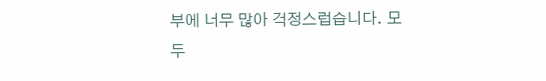부에 너무 많아 걱정스럽습니다. 모두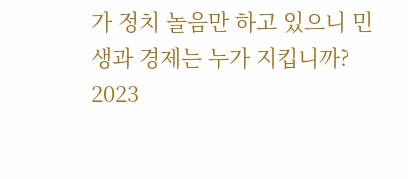가 정치 놀음만 하고 있으니 민생과 경제는 누가 지킵니까?
2023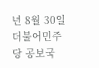년 8월 30일
더불어민주당 공보국